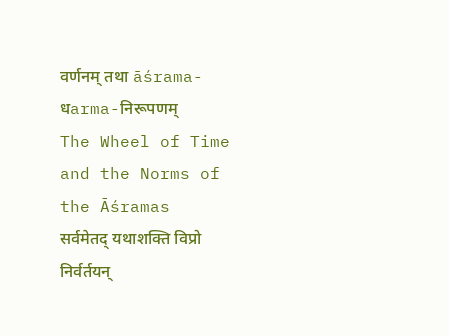वर्णनम् तथा āśrama-धarma-निरूपणम्
The Wheel of Time and the Norms of the Āśramas
सर्वमेतद् यथाशक्ति विप्रो निर्वर्तयन्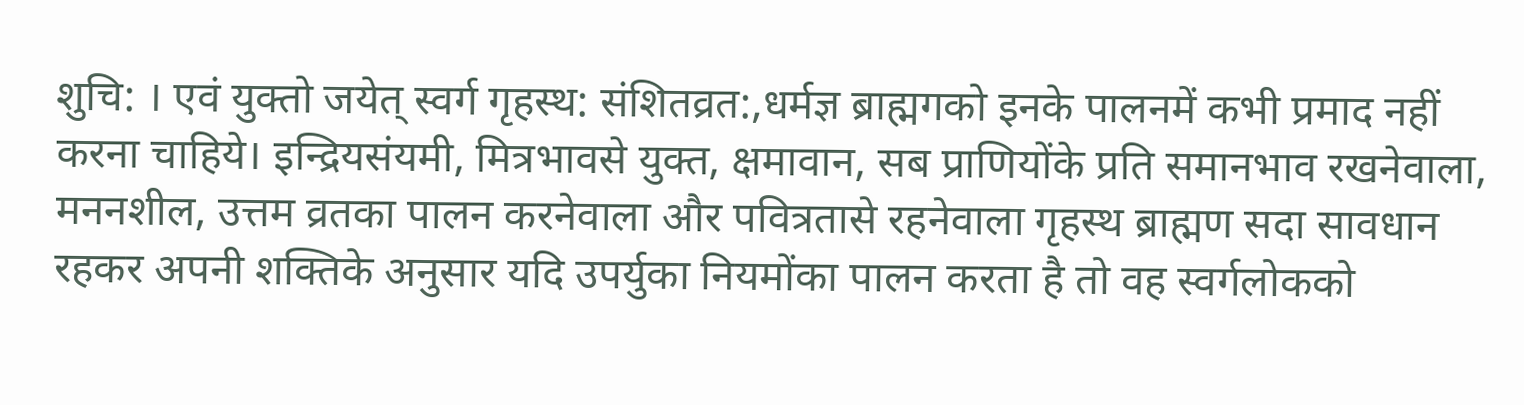शुचि: । एवं युक्तो जयेत् स्वर्ग गृहस्थ: संशितव्रत:,धर्मज्ञ ब्राह्मगको इनके पालनमें कभी प्रमाद नहीं करना चाहिये। इन्द्रियसंयमी, मित्रभावसे युक्त, क्षमावान, सब प्राणियोंके प्रति समानभाव रखनेवाला, मननशील, उत्तम व्रतका पालन करनेवाला और पवित्रतासे रहनेवाला गृहस्थ ब्राह्मण सदा सावधान रहकर अपनी शक्तिके अनुसार यदि उपर्युका नियमोंका पालन करता है तो वह स्वर्गलोकको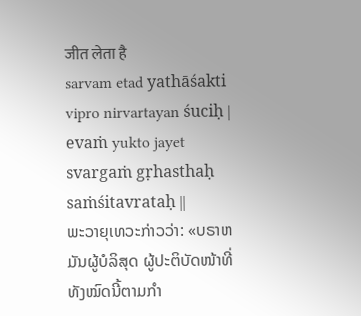जीत लेता है
sarvam etad yathāśakti vipro nirvartayan śuciḥ | evaṁ yukto jayet svargaṁ gṛhasthaḥ saṁśitavrataḥ ||
ພະວາຍຸເທວະກ່າວວ່າ: «ບຣາຫມັນຜູ້ບໍລິສຸດ ຜູ້ປະຕິບັດໜ້າທີ່ທັງໝົດນີ້ຕາມກຳ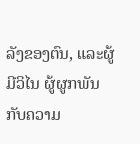ລັງຂອງຕົນ, ແລະຜູ້ມີວິໄນ ຜູ້ຜູກພັນກັບຄວາມ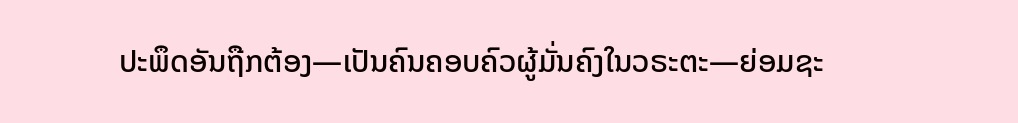ປະພຶດອັນຖືກຕ້ອງ—ເປັນຄົນຄອບຄົວຜູ້ມັ່ນຄົງໃນວຣະຕະ—ຍ່ອມຊະ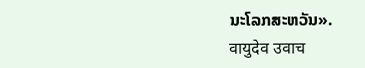ນະໂລກສະຫວັນ».
वायुदेव उवाच